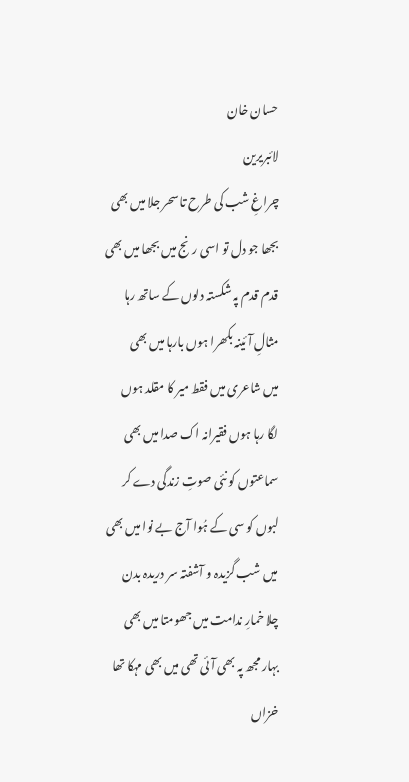حسان خان
لائبریرین
چراغِ شب کی طرح تا سحر جلا میں بھی
بجھا جو دل تو اسی رنج میں بجھا میں بھی
قدم قدم پہ شکستہ دلوں کے ساتھ رہا
مثالِ آئینہ بکھرا ہوں بارہا میں بھی
میں شاعری میں فقط میر کا مقلد ہوں
لگا رہا ہوں فقیرانہ اک صدا میں بھی
سماعتوں کو نئی صوتِ زندگی دے کر
لبوں کو سی کے ہُوا آج بے نوا میں بھی
میں شب گزیدہ و آشفتہ سر دریدہ بدن
چلا خمارِ ندامت میں جھومتا میں بھی
بہار مجھ پہ بھی آئی تھی میں بھی مہکا تھا
خزاں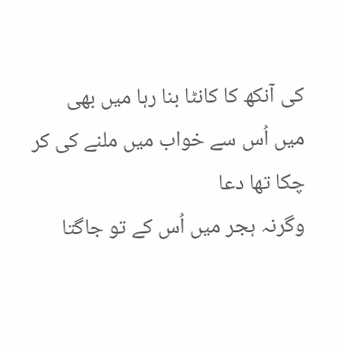کی آنکھ کا کانٹا بنا رہا میں بھی
میں اُس سے خواب میں ملنے کی کر چکا تھا دعا
وگرنہ ہجر میں اُس کے تو جاگتا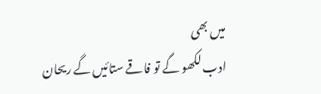میں بھی
ادب لکھو گے تو فاقے ستائیں گے ریحان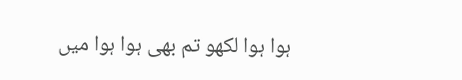ہوا ہوا لکھو تم بھی ہوا ہوا میں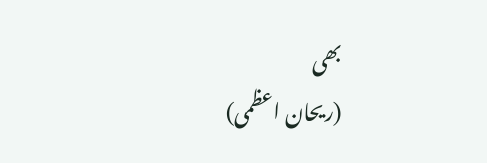بھی
(ریحان اعظمی)